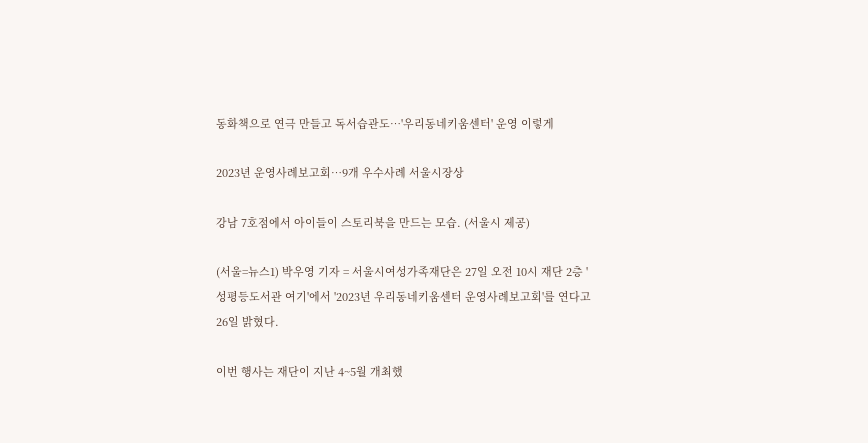동화책으로 연극 만들고 독서습관도…'우리동네키움센터' 운영 이렇게

2023년 운영사례보고회…9개 우수사례 서울시장상

강남 7호점에서 아이들이 스토리북을 만드는 모습. (서울시 제공)

(서울=뉴스1) 박우영 기자 = 서울시여성가족재단은 27일 오전 10시 재단 2층 '성평등도서관 여기'에서 '2023년 우리동네키움센터 운영사례보고회'를 연다고 26일 밝혔다.

이번 행사는 재단이 지난 4~5월 개최했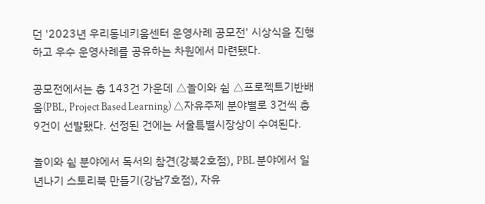던 '2023년 우리동네키움센터 운영사례 공모전' 시상식을 진행하고 우수 운영사례를 공유하는 차원에서 마련됐다.

공모전에서는 총 143건 가운데 △놀이와 쉼 △프로젝트기반배움(PBL, Project Based Learning) △자유주제 분야별로 3건씩 총 9건이 선발됐다. 선정된 건에는 서울특별시장상이 수여된다.

놀이와 쉼 분야에서 독서의 참견(강북2호점), PBL 분야에서 일년나기 스토리북 만들기(강남7호점), 자유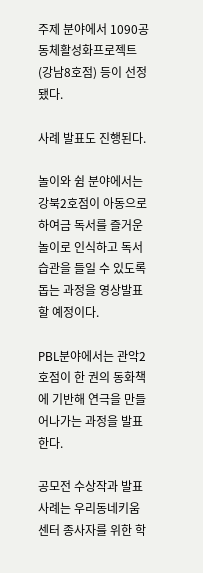주제 분야에서 1090공동체활성화프로젝트(강남8호점) 등이 선정됐다.

사례 발표도 진행된다.

놀이와 쉼 분야에서는 강북2호점이 아동으로 하여금 독서를 즐거운 놀이로 인식하고 독서습관을 들일 수 있도록 돕는 과정을 영상발표할 예정이다.

PBL분야에서는 관악2호점이 한 권의 동화책에 기반해 연극을 만들어나가는 과정을 발표한다.

공모전 수상작과 발표 사례는 우리동네키움센터 종사자를 위한 학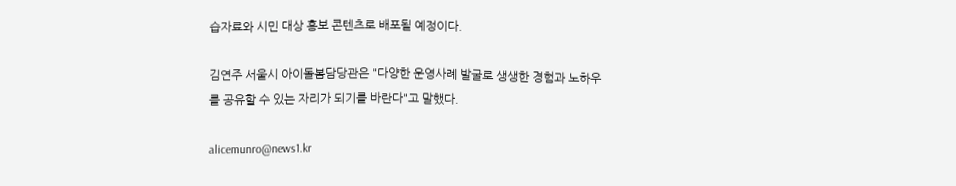습자료와 시민 대상 홍보 콘텐츠로 배포될 예정이다.

김연주 서울시 아이돌봄담당관은 "다양한 운영사례 발굴로 생생한 경험과 노하우를 공유할 수 있는 자리가 되기를 바란다"고 말했다.

alicemunro@news1.kr